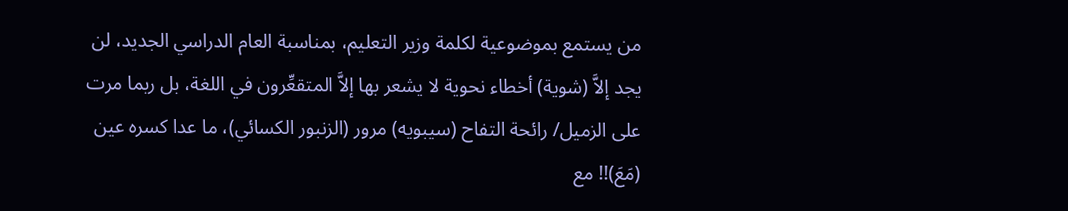من يستمع بموضوعية لكلمة وزير التعليم، بمناسبة العام الدراسي الجديد، لن يجد إلاَّ (شوية) أخطاء نحوية لا يشعر بها إلاَّ المتقعِّرون في اللغة، بل ربما مرت على الزميل/ رائحة التفاح (سيبويه) مرور (الزنبور الكسائي)، ما عدا كسره عين (مَعَ)!! مع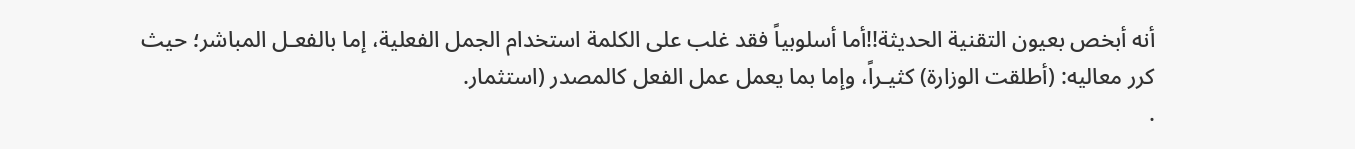أنه أبخص بعيون التقنية الحديثة!!أما أسلوبياً فقد غلب على الكلمة استخدام الجمل الفعلية، إما بالفعـل المباشر؛ حيث كرر معاليه: (أطلقت الوزارة) كثيـراً، وإما بما يعمل عمل الفعل كالمصدر (استثمار.
.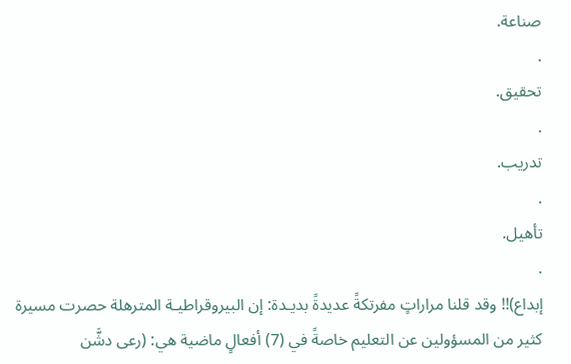صناعة.
.
تحقيق.
.
تدريب.
.
تأهيل.
.
إبداع)!! وقد قلنا مراراتٍ مفرتكةً عديدةً بديـدة: إن البيروقراطيـة المترهلة حصرت مسيرة كثير من المسؤولين عن التعليم خاصةً في (7) أفعالٍ ماضية هي: (رعى دشَّن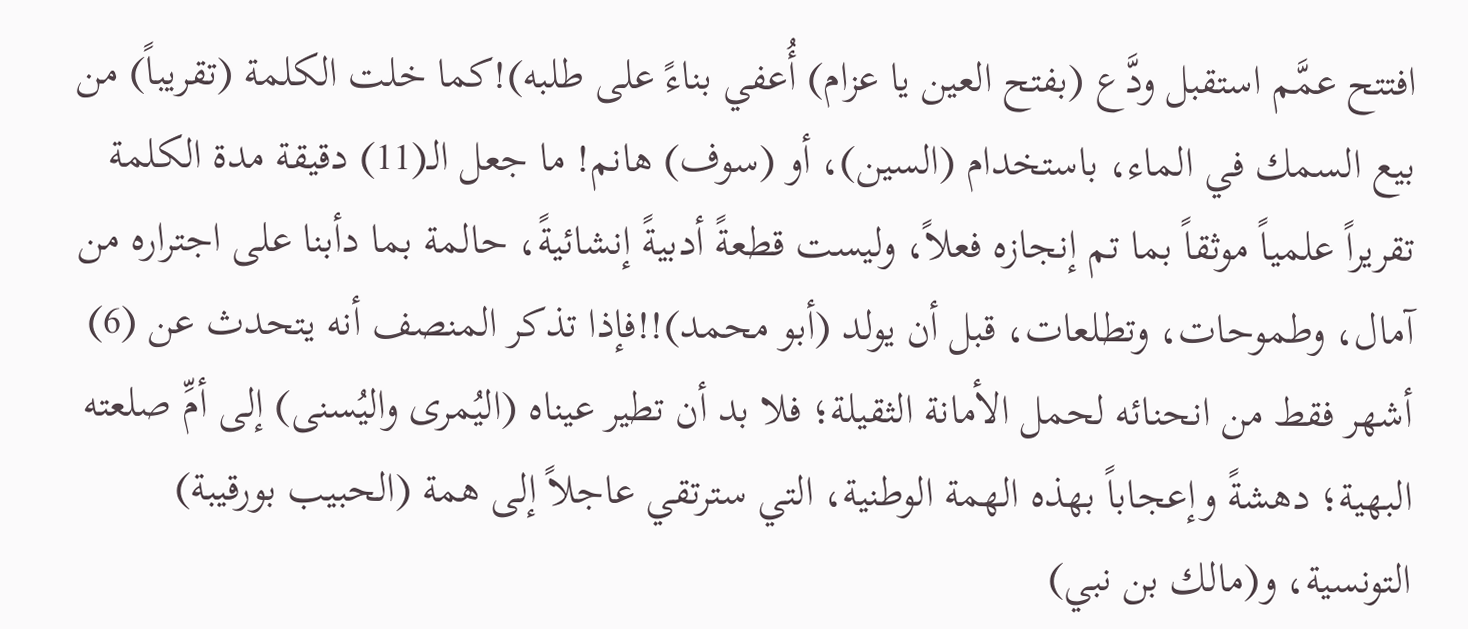افتتح عمَّم استقبل ودَّع (بفتح العين يا عزام) أُعفي بناءً على طلبه)!كما خلت الكلمة (تقريباً) من بيع السمك في الماء، باستخدام (السين)، أو (سوف) هانم! ما جعل الـ(11) دقيقة مدة الكلمة تقريراً علمياً موثقاً بما تم إنجازه فعلاً، وليست قطعةً أدبيةً إنشائيةً، حالمة بما دأبنا على اجتراره من آمال، وطموحات، وتطلعات، قبل أن يولد (أبو محمد)!!فإذا تذكر المنصف أنه يتحدث عن (6) أشهر فقط من انحنائه لحمل الأمانة الثقيلة؛ فلا بد أن تطير عيناه (اليُمرى واليُسنى) إلى أمِّ صلعته البهية؛ دهشةً وإعجاباً بهذه الهمة الوطنية، التي سترتقي عاجلاً إلى همة (الحبيب بورقيبة) التونسية، و(مالك بن نبي)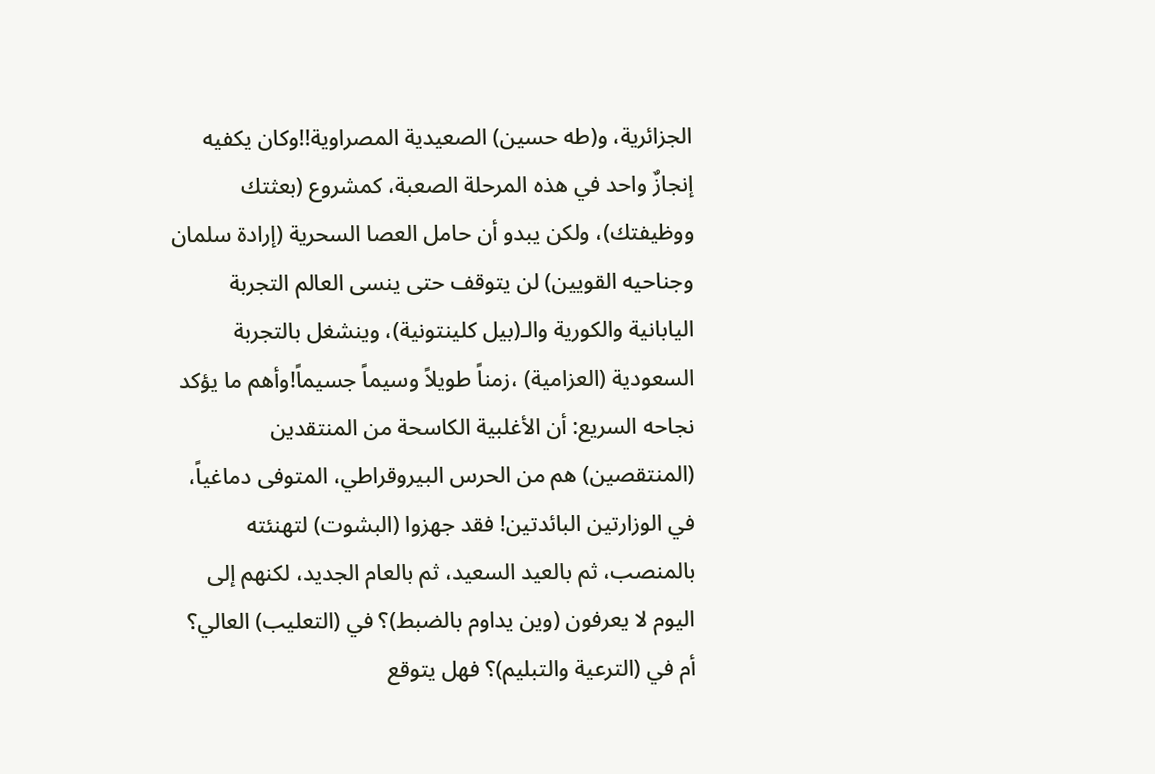الجزائرية، و(طه حسين) الصعيدية المصراوية!!وكان يكفيه إنجازٌ واحد في هذه المرحلة الصعبة، كمشروع (بعثتك ووظيفتك)، ولكن يبدو أن حامل العصا السحرية (إرادة سلمان وجناحيه القويين) لن يتوقف حتى ينسى العالم التجربة اليابانية والكورية والـ(بيل كلينتونية)، وينشغل بالتجربة السعودية (العزامية) ،زمناً طويلاً وسيماً جسيماً!وأهم ما يؤكد نجاحه السريع: أن الأغلبية الكاسحة من المنتقدين (المنتقصين) هم من الحرس البيروقراطي، المتوفى دماغياً، في الوزارتين البائدتين! فقد جهزوا (البشوت) لتهنئته بالمنصب، ثم بالعيد السعيد، ثم بالعام الجديد، لكنهم إلى اليوم لا يعرفون (وين يداوم بالضبط)؟ في (التعليب) العالي؟ أم في (الترعية والتبليم)؟ فهل يتوقع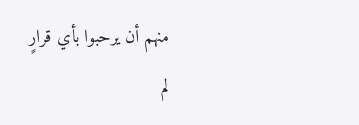منهم أن يرحبوا بأي قرارٍ لم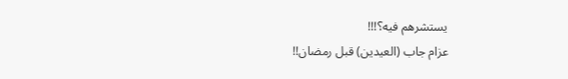يستشرهم فيه؟!!!
عزام جاب (العيدين) قبل رمضان!!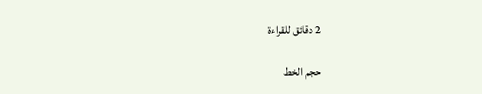2 دقائق للقراءة

حجم الخط